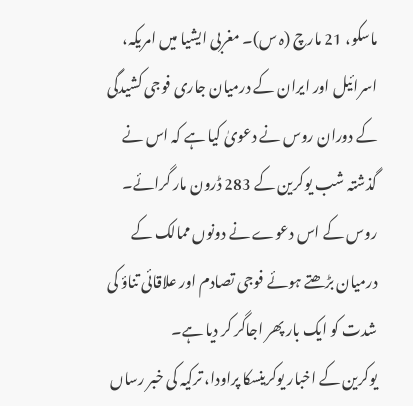ماسکو، 21 مارچ (ہ س)۔ مغربی ایشیا میں امریکہ، اسرائیل اور ایران کے درمیان جاری فوجی کشیدگی کے دوران روس نے دعویٰ کیا ہے کہ اس نے گذشتہ شب یوکرین کے 283 ڈرون مار گرائے۔ روس کے اس دعوے نے دونوں ممالک کے درمیان بڑھتے ہوئے فوجی تصادم اور علاقائی تناؤ کی شدت کو ایک بار پھر اجاگر کر دیا ہے۔
یوکرین کے اخبار یوکرینسکا پراودا، ترکیہ کی خبر رساں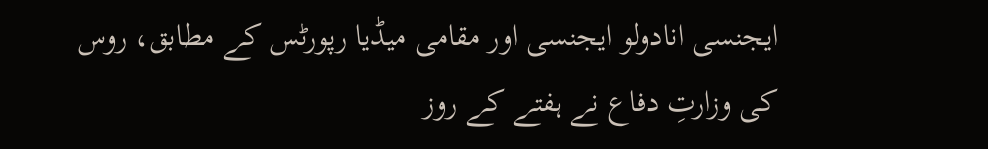ایجنسی انادولو ایجنسی اور مقامی میڈیا رپورٹس کے مطابق، روس کی وزارتِ دفاع نے ہفتے کے روز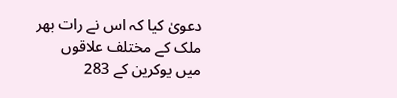دعویٰ کیا کہ اس نے رات بھر ملک کے مختلف علاقوں میں یوکرین کے 283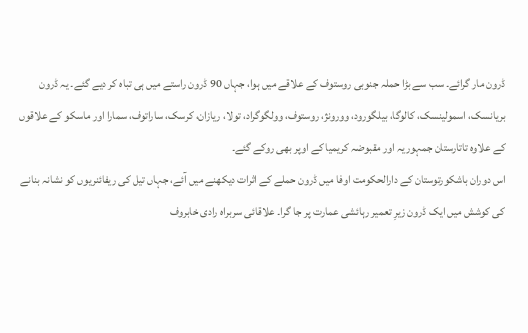ڈرون مار گرائے۔ سب سے بڑا حملہ جنوبی روستوف کے علاقے میں ہوا، جہاں 90 ڈرون راستے میں ہی تباہ کر دیے گئے۔ یہ ڈرون بریانسک، اسمولینسک، کالوگا، بیلگورود، وورونژ، روستوف، وولگوگراد، تولا، ریازان، کرسک، ساراتوف، سمارا اور ماسکو کے علاقوں کے علاوہ تاتارستان جمہوریہ اور مقبوضہ کریمیا کے اوپر بھی روکے گئے۔
اس دوران باشکورتوستان کے دارالحکومت اوفا میں ڈرون حملے کے اثرات دیکھنے میں آئے، جہاں تیل کی ریفائنریوں کو نشانہ بنانے کی کوشش میں ایک ڈرون زیرِ تعمیر رہائشی عمارت پر جا گرا۔ علاقائی سربراہ رادی خابروف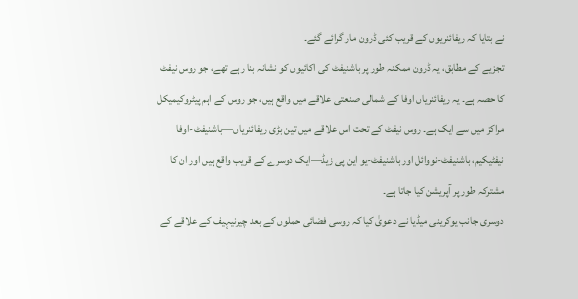نے بتایا کہ ریفائنریوں کے قریب کئی ڈرون مار گرائے گئے۔
تجزیے کے مطابق، یہ ڈرون ممکنہ طور پر باشنیفٹ کی اکائیوں کو نشانہ بنا رہے تھے، جو روس نیفٹ کا حصہ ہے۔ یہ ریفائنریاں اوفا کے شمالی صنعتی علاقے میں واقع ہیں، جو روس کے اہم پیٹروکیمیکل مراکز میں سے ایک ہے۔ روس نیفٹ کے تحت اس علاقے میں تین بڑی ریفائنریاں—باشنیفٹ-اوفا نیفٹیکیم، باشنیفٹ-نووائل اور باشنیفٹ-یو این پی زیڈ—ایک دوسرے کے قریب واقع ہیں اور ان کا مشترکہ طور پر آپریشن کیا جاتا ہے۔
دوسری جانب یوکرینی میڈیا نے دعویٰ کیا کہ روسی فضائی حملوں کے بعد چیرنیہیف کے علاقے کے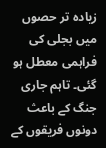زیادہ تر حصوں میں بجلی کی فراہمی معطل ہو گئی۔ تاہم جاری جنگ کے باعث دونوں فریقوں کے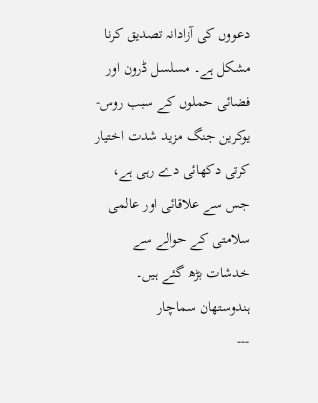دعووں کی آزادانہ تصدیق کرنا مشکل ہے۔ مسلسل ڈرون اور فضائی حملوں کے سبب روس-یوکرین جنگ مزید شدت اختیار کرتی دکھائی دے رہی ہے، جس سے علاقائی اور عالمی سلامتی کے حوالے سے خدشات بڑھ گئے ہیں۔
ہندوستھان سماچار
---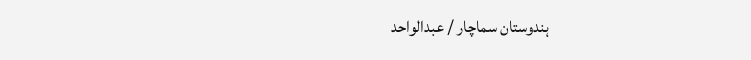ہندوستان سماچار / عبدالواحد